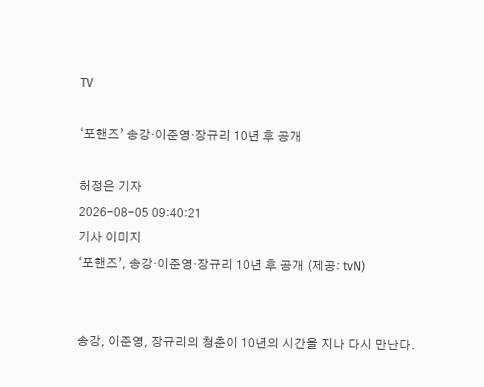TV

‘포핸즈’ 송강·이준영·장규리 10년 후 공개

허정은 기자
2026-08-05 09:40:21
기사 이미지
‘포핸즈’, 송강·이준영·장규리 10년 후 공개 (제공: tvN)


송강, 이준영, 장규리의 청춘이 10년의 시간을 지나 다시 만난다.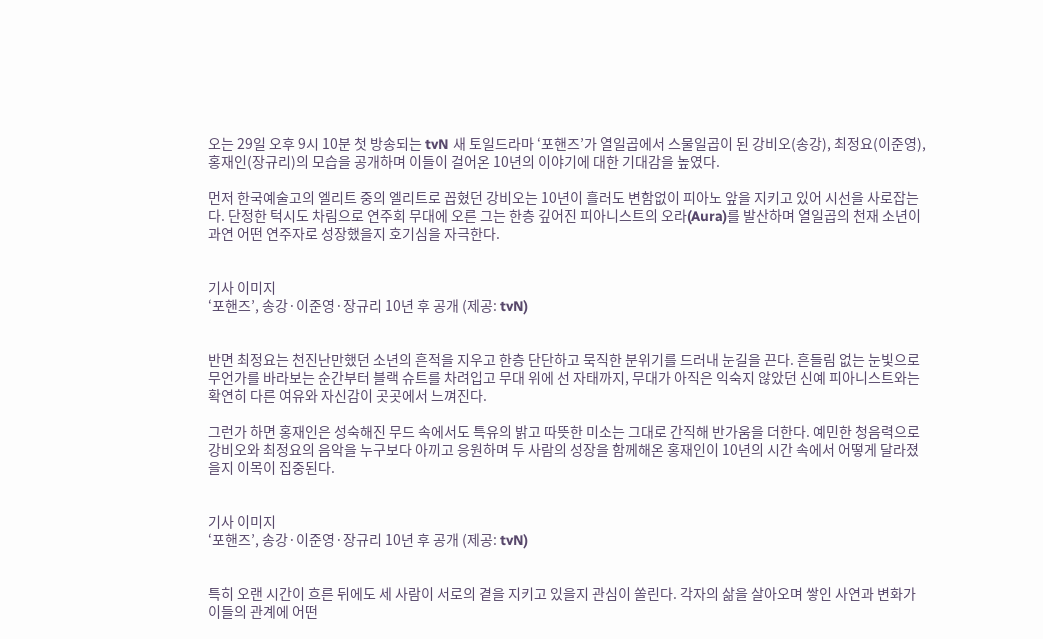오는 29일 오후 9시 10분 첫 방송되는 tvN 새 토일드라마 ‘포핸즈’가 열일곱에서 스물일곱이 된 강비오(송강), 최정요(이준영), 홍재인(장규리)의 모습을 공개하며 이들이 걸어온 10년의 이야기에 대한 기대감을 높였다.

먼저 한국예술고의 엘리트 중의 엘리트로 꼽혔던 강비오는 10년이 흘러도 변함없이 피아노 앞을 지키고 있어 시선을 사로잡는다. 단정한 턱시도 차림으로 연주회 무대에 오른 그는 한층 깊어진 피아니스트의 오라(Aura)를 발산하며 열일곱의 천재 소년이 과연 어떤 연주자로 성장했을지 호기심을 자극한다.


기사 이미지
‘포핸즈’, 송강·이준영·장규리 10년 후 공개 (제공: tvN)


반면 최정요는 천진난만했던 소년의 흔적을 지우고 한층 단단하고 묵직한 분위기를 드러내 눈길을 끈다. 흔들림 없는 눈빛으로 무언가를 바라보는 순간부터 블랙 슈트를 차려입고 무대 위에 선 자태까지, 무대가 아직은 익숙지 않았던 신예 피아니스트와는 확연히 다른 여유와 자신감이 곳곳에서 느껴진다.

그런가 하면 홍재인은 성숙해진 무드 속에서도 특유의 밝고 따뜻한 미소는 그대로 간직해 반가움을 더한다. 예민한 청음력으로 강비오와 최정요의 음악을 누구보다 아끼고 응원하며 두 사람의 성장을 함께해온 홍재인이 10년의 시간 속에서 어떻게 달라졌을지 이목이 집중된다.


기사 이미지
‘포핸즈’, 송강·이준영·장규리 10년 후 공개 (제공: tvN)


특히 오랜 시간이 흐른 뒤에도 세 사람이 서로의 곁을 지키고 있을지 관심이 쏠린다. 각자의 삶을 살아오며 쌓인 사연과 변화가 이들의 관계에 어떤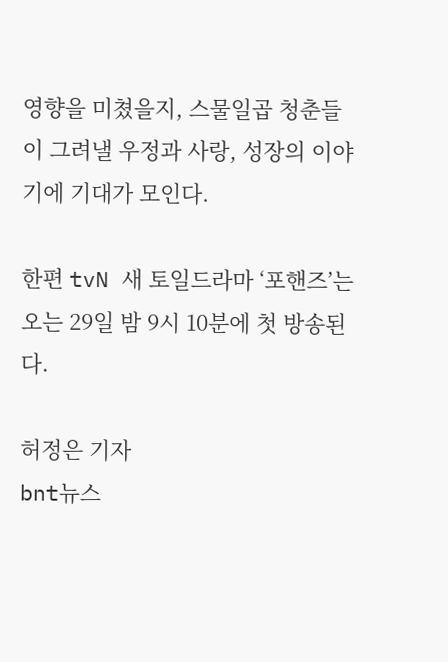영향을 미쳤을지, 스물일곱 청춘들이 그려낼 우정과 사랑, 성장의 이야기에 기대가 모인다.

한편 tvN 새 토일드라마 ‘포핸즈’는 오는 29일 밤 9시 10분에 첫 방송된다.

허정은 기자
bnt뉴스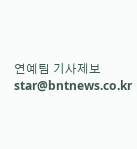연예팀 기사제보 star@bntnews.co.kr